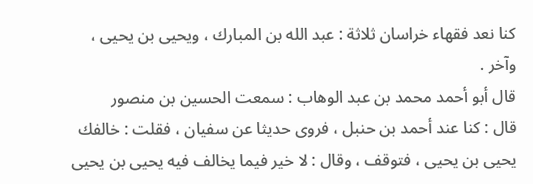كنا نعد فقهاء خراسان ثلاثة : عبد الله بن المبارك ، ويحيى بن يحيى ،
وآخر .
قال أبو أحمد محمد بن عبد الوهاب : سمعت الحسين بن منصور
قال : كنا عند أحمد بن حنبل ، فروى حديثا عن سفيان ، فقلت : خالفك
يحيى بن يحيى ، فتوقف ، وقال : لا خير فيما يخالف فيه يحيى بن يحيى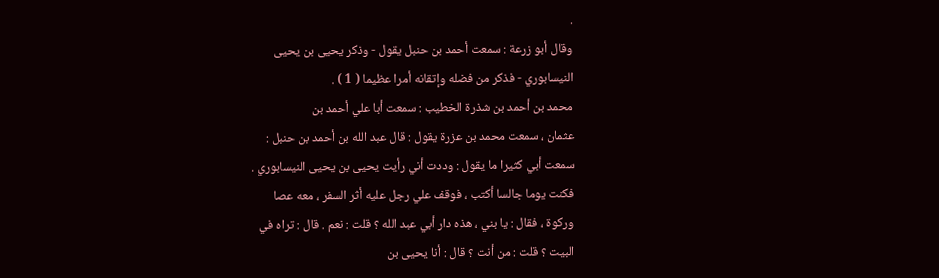.
وقال أبو زرعة : سمعت أحمد بن حنبل يقول - وذكر يحيى بن يحيى
النيسابوري - فذكر من فضله وإتقانه أمرا عظيما ( 1 ) .
محمد بن أحمد بن شذرة الخطيب : سمعت أبا علي أحمد بن
عثمان ، سمعت محمد بن عزرة يقول : قال عبد الله بن أحمد بن حنبل :
سمعت أبي كثيرا ما يقول : وددت أني رأيت يحيى بن يحيى النيسابوري .
فكنت يوما جالسا أكتب ، فوقف علي رجل عليه أثر السفر ، معه عصا
وركوة ، فقال : يا بني ، هذه دار أبي عبد الله ؟ قلت : نعم . قال : تراه في
البيت ؟ قلت : من أنت ؟ قال : أنا يحيى بن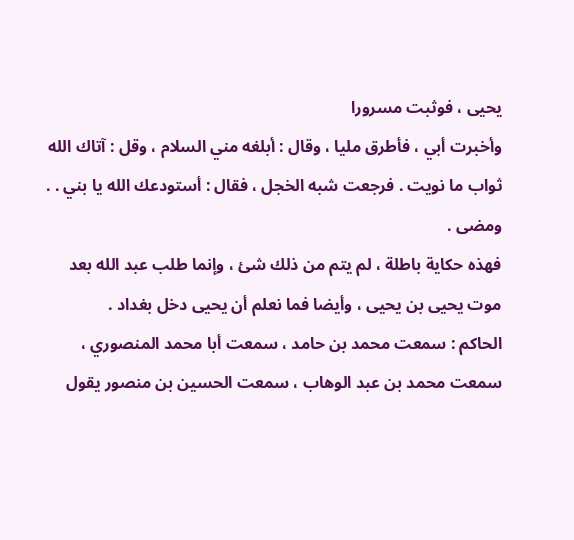يحيى ، فوثبت مسرورا
وأخبرت أبي ، فأطرق مليا ، وقال : أبلغه مني السلام ، وقل : آتاك الله
ثواب ما نويت . فرجعت شبه الخجل ، فقال : أستودعك الله يا بني . .
ومضى .
فهذه حكاية باطلة ، لم يتم من ذلك شئ ، وإنما طلب عبد الله بعد
موت يحيى بن يحيى ، وأيضا فما نعلم أن يحيى دخل بغداد .
الحاكم : سمعت محمد بن حامد ، سمعت أبا محمد المنصوري ،
سمعت محمد بن عبد الوهاب ، سمعت الحسين بن منصور يقول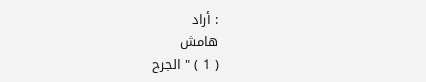: أراد
هامش
( 1 ) " الجرح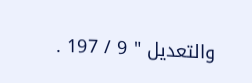والتعديل " 9 / 197 .